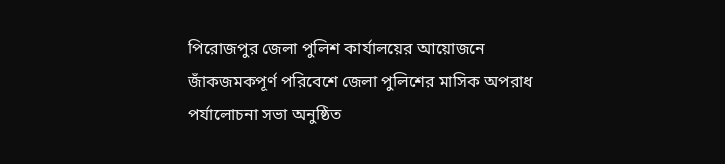পিরোজপুর জেলা পুলিশ কার্যালয়ের আয়োজনে জাঁকজমকপূর্ণ পরিবেশে জেলা পুলিশের মাসিক অপরাধ পর্যালোচনা সভা অনুষ্ঠিত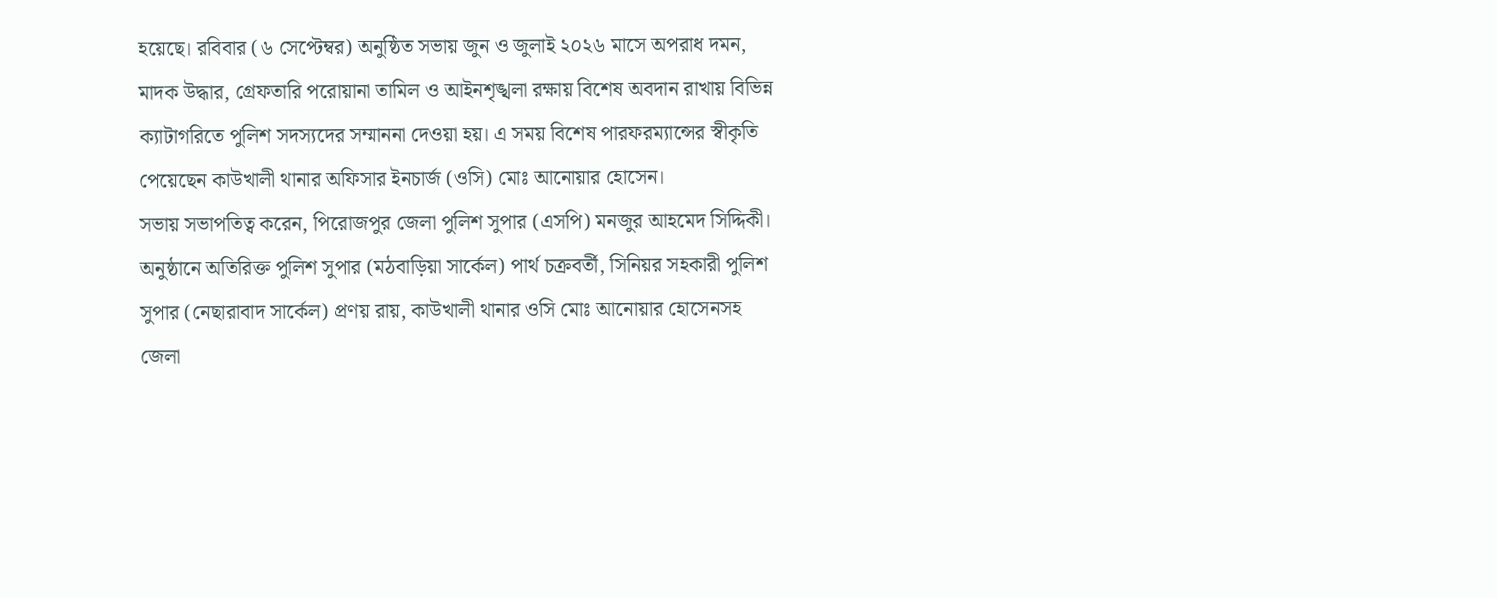হয়েছে। রবিবার (৬ সেপ্টেম্বর) অনুষ্ঠিত সভায় জুন ও জুলাই ২০২৬ মাসে অপরাধ দমন, মাদক উদ্ধার, গ্রেফতারি পরোয়ানা তামিল ও আইনশৃঙ্খলা রক্ষায় বিশেষ অবদান রাখায় বিভিন্ন ক্যাটাগরিতে পুলিশ সদস্যদের সম্মাননা দেওয়া হয়। এ সময় বিশেষ পারফরম্যান্সের স্বীকৃতি পেয়েছেন কাউখালী থানার অফিসার ইনচার্জ (ওসি) মোঃ আনোয়ার হোসেন।
সভায় সভাপতিত্ব করেন, পিরোজপুর জেলা পুলিশ সুপার (এসপি) মনজুর আহমেদ সিদ্দিকী। অনুষ্ঠানে অতিরিক্ত পুলিশ সুপার (মঠবাড়িয়া সার্কেল) পার্থ চক্রবর্তী, সিনিয়র সহকারী পুলিশ সুপার (নেছারাবাদ সার্কেল) প্রণয় রায়, কাউখালী থানার ওসি মোঃ আনোয়ার হোসেনসহ জেলা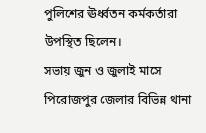পুলিশের ঊর্ধ্বতন কর্মকর্তারা উপস্থিত ছিলেন।
সভায় জুন ও জুলাই মাসে পিরোজপুর জেলার বিভিন্ন থানা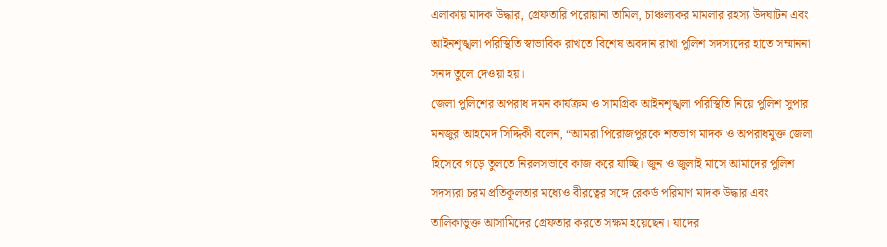এলাকায় মাদক উদ্ধার, গ্রেফতারি পরোয়ানা তামিল, চাঞ্চল্যকর মামলার রহস্য উদঘাটন এবং আইনশৃঙ্খলা পরিস্থিতি স্বাভাবিক রাখতে বিশেষ অবদান রাখা পুলিশ সদস্যদের হাতে সম্মাননা সনদ তুলে দেওয়া হয়।
জেলা পুলিশের অপরাধ দমন কার্যক্রম ও সামগ্রিক আইনশৃঙ্খলা পরিস্থিতি নিয়ে পুলিশ সুপার মনজুর আহমেদ সিদ্দিকী বলেন, “আমরা পিরোজপুরকে শতভাগ মাদক ও অপরাধমুক্ত জেলা হিসেবে গড়ে তুলতে নিরলসভাবে কাজ করে যাচ্ছি। জুন ও জুলাই মাসে আমাদের পুলিশ সদস্যরা চরম প্রতিকূলতার মধ্যেও বীরত্বের সঙ্গে রেকর্ড পরিমাণ মাদক উদ্ধার এবং তালিকাভুক্ত আসামিদের গ্রেফতার করতে সক্ষম হয়েছেন। যাদের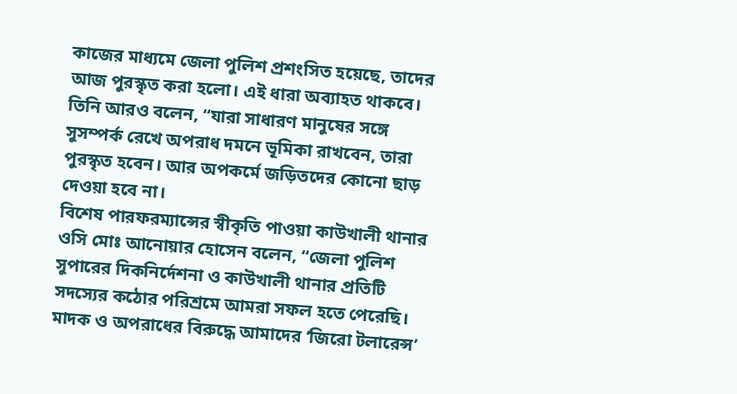কাজের মাধ্যমে জেলা পুলিশ প্রশংসিত হয়েছে, তাদের আজ পুরস্কৃত করা হলো। এই ধারা অব্যাহত থাকবে।
তিনি আরও বলেন, “যারা সাধারণ মানুষের সঙ্গে সুসম্পর্ক রেখে অপরাধ দমনে ভূমিকা রাখবেন, তারা পুরস্কৃত হবেন। আর অপকর্মে জড়িতদের কোনো ছাড় দেওয়া হবে না।
বিশেষ পারফরম্যান্সের স্বীকৃতি পাওয়া কাউখালী থানার ওসি মোঃ আনোয়ার হোসেন বলেন, “জেলা পুলিশ সুপারের দিকনির্দেশনা ও কাউখালী থানার প্রতিটি সদস্যের কঠোর পরিশ্রমে আমরা সফল হতে পেরেছি। মাদক ও অপরাধের বিরুদ্ধে আমাদের ‘জিরো টলারেন্স’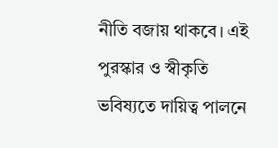নীতি বজায় থাকবে। এই পুরস্কার ও স্বীকৃতি ভবিষ্যতে দায়িত্ব পালনে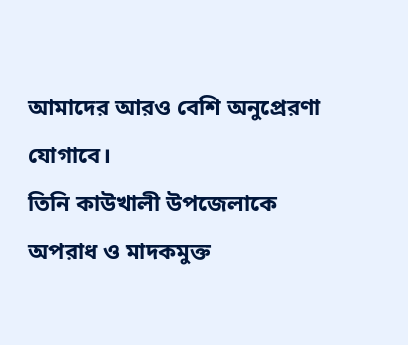আমাদের আরও বেশি অনুপ্রেরণা যোগাবে।
তিনি কাউখালী উপজেলাকে অপরাধ ও মাদকমুক্ত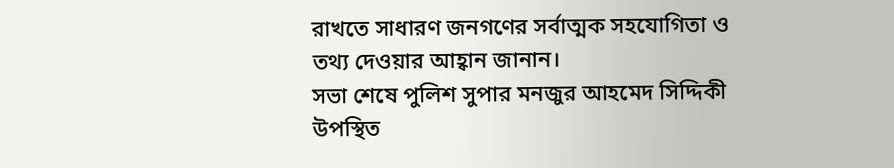রাখতে সাধারণ জনগণের সর্বাত্মক সহযোগিতা ও তথ্য দেওয়ার আহ্বান জানান।
সভা শেষে পুলিশ সুপার মনজুর আহমেদ সিদ্দিকী উপস্থিত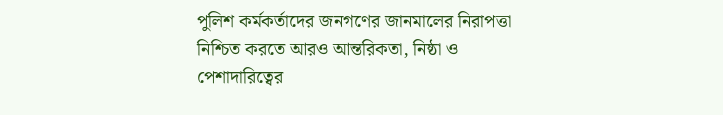পুলিশ কর্মকর্তাদের জনগণের জানমালের নিরাপত্তা নিশ্চিত করতে আরও আন্তরিকতা, নিষ্ঠা ও পেশাদারিত্বের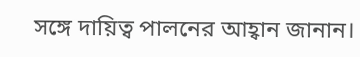সঙ্গে দায়িত্ব পালনের আহ্বান জানান।